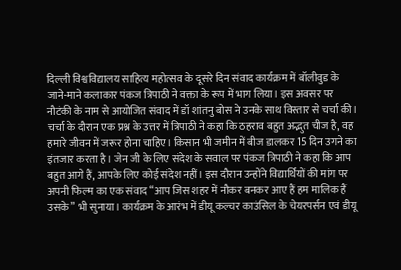दिल्ली विश्वविद्यालय साहित्य महोत्सव के दूसरे दिन संवाद कार्यक्रम में बॉलीवुड के जाने-माने कलाकार पंकज त्रिपाठी ने वक्ता के रूप में भाग लिया। इस अवसर पर नौटंकी के नाम से आयोजित संवाद में डॉ शांतनु बोस ने उनके साथ विस्तार से चर्चा की। चर्चा के दौरान एक प्रश्न के उत्तर में त्रिपाठी ने कहा कि ठहराव बहुत अद्भुत चीज है, वह हमारे जीवन में जरूर होना चाहिए। किसान भी जमीन में बीज डालकर 15 दिन उगने का इंतजार करता है। जेन जी के लिए संदेश के सवाल पर पंकज त्रिपाठी ने कहा कि आप बहुत आगे हैं, आपके लिए कोई संदेश नहीं। इस दौरान उन्होंने विद्यार्थियों की मांग पर अपनी फिल्म का एक संवाद “आप जिस शहर में नौकर बनकर आए हैं हम मालिक हैं उसके” भी सुनाया। कार्यक्रम के आरंभ में डीयू कल्चर काउंसिल के चेयरपर्सन एवं डीयू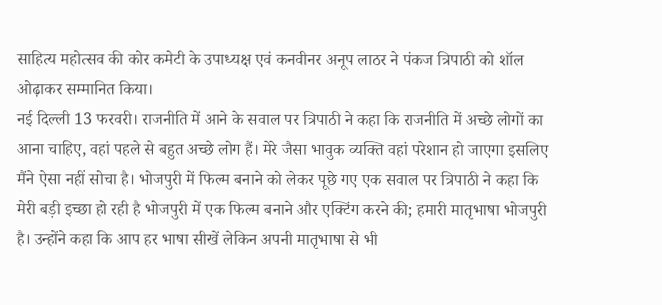साहित्य महोत्सव की कोर कमेटी के उपाध्यक्ष एवं कनवीनर अनूप लाठर ने पंकज त्रिपाठी को शॉल ओढ़ाकर सम्मानित किया।
नई दिल्ली 13 फरवरी। राजनीति में आने के सवाल पर त्रिपाठी ने कहा कि राजनीति में अच्छे लोगों का आना चाहिए, वहां पहले से बहुत अच्छे लोग हैं। मेरे जैसा भावुक व्यक्ति वहां परेशान हो जाएगा इसलिए मैंने ऐसा नहीं सोचा है। भोजपुरी में फिल्म बनाने को लेकर पूछे गए एक सवाल पर त्रिपाठी ने कहा कि मेरी बड़ी इच्छा हो रही है भोजपुरी में एक फिल्म बनाने और एक्टिंग करने की; हमारी मातृभाषा भोजपुरी है। उन्होंने कहा कि आप हर भाषा सीखें लेकिन अपनी मातृभाषा से भी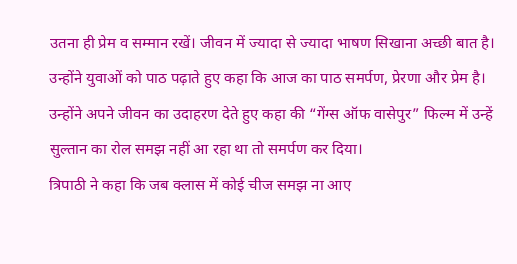उतना ही प्रेम व सम्मान रखें। जीवन में ज्यादा से ज्यादा भाषण सिखाना अच्छी बात है। उन्होंने युवाओं को पाठ पढ़ाते हुए कहा कि आज का पाठ समर्पण, प्रेरणा और प्रेम है। उन्होंने अपने जीवन का उदाहरण देते हुए कहा की “गेंग्स ऑफ वासेपुर” फिल्म में उन्हें सुल्तान का रोल समझ नहीं आ रहा था तो समर्पण कर दिया।
त्रिपाठी ने कहा कि जब क्लास में कोई चीज समझ ना आए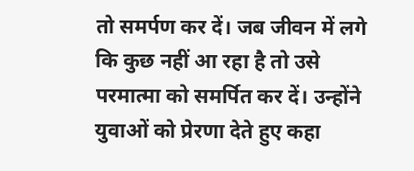तो समर्पण कर दें। जब जीवन में लगे कि कुछ नहीं आ रहा है तो उसे परमात्मा को समर्पित कर दें। उन्होंने युवाओं को प्रेरणा देते हुए कहा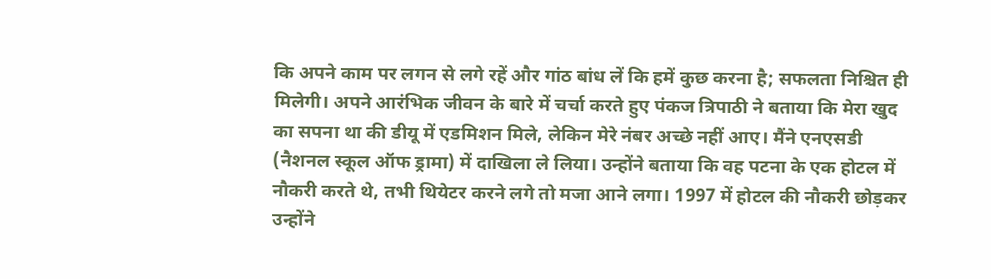कि अपने काम पर लगन से लगे रहें और गांठ बांध लें कि हमें कुछ करना है; सफलता निश्चित ही मिलेगी। अपने आरंभिक जीवन के बारे में चर्चा करते हुए पंकज त्रिपाठी ने बताया कि मेरा खुद का सपना था की डीयू में एडमिशन मिले, लेकिन मेरे नंबर अच्छे नहीं आए। मैंने एनएसडी (नैशनल स्कूल ऑफ ड्रामा) में दाखिला ले लिया। उन्होंने बताया कि वह पटना के एक होटल में नौकरी करते थे, तभी थियेटर करने लगे तो मजा आने लगा। 1997 में होटल की नौकरी छोड़कर उन्होंने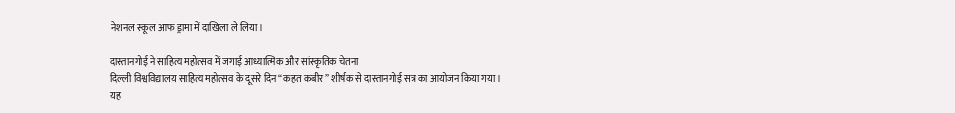नेशनल स्कूल आफ ड्रामा में दाखिला ले लिया।

दास्तानगोई ने साहित्य महोत्सव में जगाई आध्यात्मिक और सांस्कृतिक चेतना
दिल्ली विश्वविद्यालय साहित्य महोत्सव के दूसरे दिन “कहत कबीर” शीर्षक से दास्तानगोई सत्र का आयोजन किया गया। यह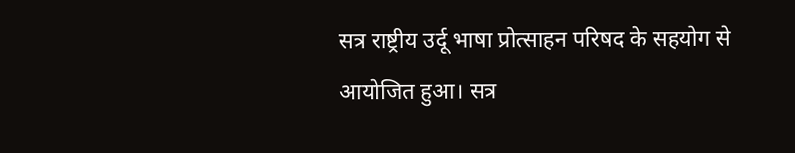सत्र राष्ट्रीय उर्दू भाषा प्रोत्साहन परिषद के सहयोग से आयोजित हुआ। सत्र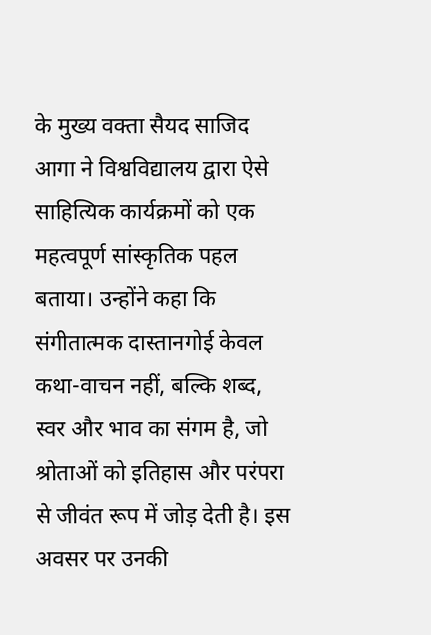के मुख्य वक्ता सैयद साजिद आगा ने विश्वविद्यालय द्वारा ऐसे साहित्यिक कार्यक्रमों को एक महत्वपूर्ण सांस्कृतिक पहल बताया। उन्होंने कहा कि संगीतात्मक दास्तानगोई केवल कथा-वाचन नहीं, बल्कि शब्द, स्वर और भाव का संगम है, जो श्रोताओं को इतिहास और परंपरा से जीवंत रूप में जोड़ देती है। इस अवसर पर उनकी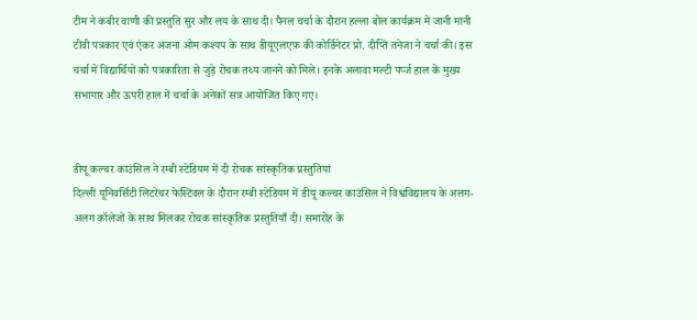टीम ने कबीर वाणी की प्रस्तुति सुर और लय के साथ दी। पैनल चर्चा के दौरान हल्ला बोल कार्यक्रम में जानी मानी टीवी पत्रकार एवं एंकर अंजना ओम कश्यप के साथ डीयूएलएफ़ की कोर्डिनेटर प्रो. दीप्ति तनेजा ने चर्चा की। इस चर्चा में विद्यार्थियों को पत्रकारिता से जुड़े रोचक तथ्य जानने को मिले। इनके अलावा मल्टी पर्प्ज हाल के मुख्य सभागार और ऊपरी हाल में चर्चा के अनेकों सत्र आयोजित किए गए।


डीयू कल्चर काउंसिल ने रग्बी स्टेडियम में दी रोचक सांस्कृतिक प्रस्तुतियां
दिल्ली यूनिवर्सिटी लिटरेचर फेस्टिवल के दौरान रग्बी स्टेडियम में डीयू कल्चर काउंसिल ने विश्वविद्यालय के अलग-अलग कॉलेजों के साथ मिलकर रोचक सांस्कृतिक प्रस्तुतियाँ दी। समारोह के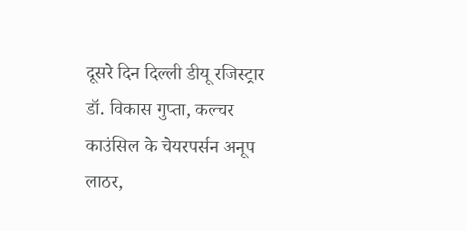दूसरे दिन दिल्ली डीयू रजिस्ट्रार डॉ. विकास गुप्ता, कल्चर काउंसिल के चेयरपर्सन अनूप लाठर,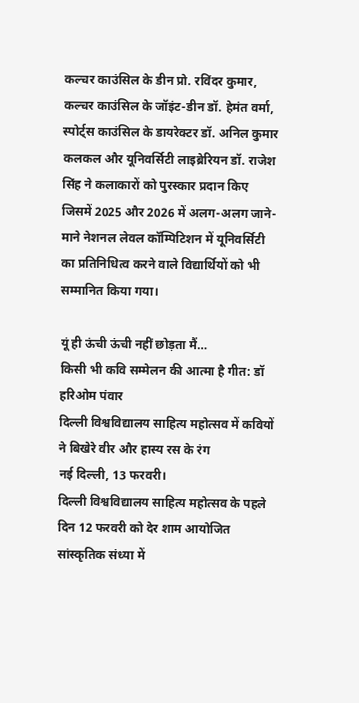कल्चर काउंसिल के डीन प्रो. रविंदर कुमार, कल्चर काउंसिल के जॉइंट-डीन डॉ. हेमंत वर्मा, स्पोर्ट्स काउंसिल के डायरेक्टर डॉ. अनिल कुमार कलकल और यूनिवर्सिटी लाइब्रेरियन डॉ. राजेश सिंह ने कलाकारों को पुरस्कार प्रदान किए जिसमें 2025 और 2026 में अलग-अलग जाने-माने नेशनल लेवल कॉम्पिटिशन में यूनिवर्सिटी का प्रतिनिधित्व करने वाले विद्यार्थियों को भी सम्मानित किया गया।

यूं ही ऊंची ऊंची नहीं छोड़ता मैं…
किसी भी कवि सम्मेलन की आत्मा है गीत: डॉ हरिओम पंवार
दिल्ली विश्वविद्यालय साहित्य महोत्सव में कवियों ने बिखेरे वीर और हास्य रस के रंग
नई दिल्ली, 13 फरवरी।
दिल्ली विश्वविद्यालय साहित्य महोत्सव के पहले दिन 12 फरवरी को देर शाम आयोजित सांस्कृतिक संध्या में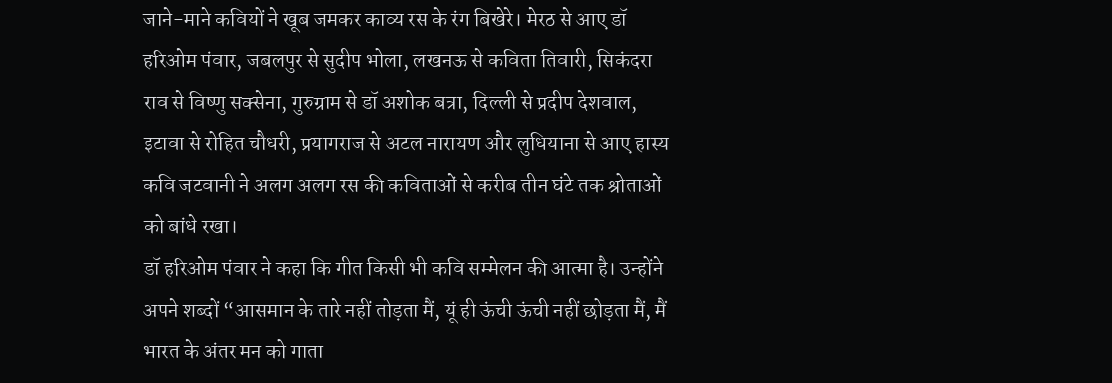जाने-माने कवियों ने खूब जमकर काव्य रस के रंग बिखेरे। मेरठ से आए डॉ हरिओम पंवार, जबलपुर से सुदीप भोला, लखनऊ से कविता तिवारी, सिकंदरा राव से विष्णु सक्सेना, गुरुग्राम से डॉ अशोक बत्रा, दिल्ली से प्रदीप देशवाल, इटावा से रोहित चौधरी, प्रयागराज से अटल नारायण और लुधियाना से आए हास्य कवि जटवानी ने अलग अलग रस की कविताओं से करीब तीन घंटे तक श्रोताओं को बांधे रखा।
डॉ हरिओम पंवार ने कहा कि गीत किसी भी कवि सम्मेलन की आत्मा है। उन्होंने अपने शब्दों “आसमान के तारे नहीं तोड़ता मैं, यूं ही ऊंची ऊंची नहीं छोड़ता मैं, मैं भारत के अंतर मन को गाता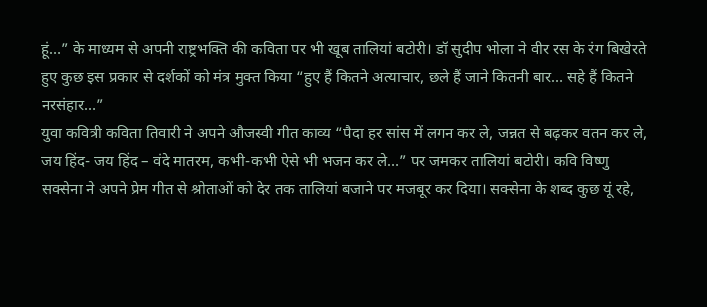हूं…” के माध्यम से अपनी राष्ट्रभक्ति की कविता पर भी खूब तालियां बटोरी। डॉ सुदीप भोला ने वीर रस के रंग बिखेरते हुए कुछ इस प्रकार से दर्शकों को मंत्र मुक्त किया “हुए हैं कितने अत्याचार, छले हैं जाने कितनी बार… सहे हैं कितने नरसंहार…”
युवा कवित्री कविता तिवारी ने अपने औजस्वी गीत काव्य “पैदा हर सांस में लगन कर ले, जन्नत से बढ़कर वतन कर ले, जय हिंद- जय हिंद – वंदे मातरम, कभी-कभी ऐसे भी भजन कर ले…” पर जमकर तालियां बटोरी। कवि विष्णु सक्सेना ने अपने प्रेम गीत से श्रोताओं को देर तक तालियां बजाने पर मजबूर कर दिया। सक्सेना के शब्द कुछ यूं रहे,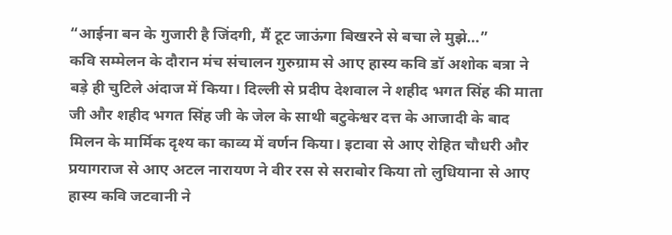“आईना बन के गुजारी है जिंदगी, मैं टूट जाऊंगा बिखरने से बचा ले मुझे…”
कवि सम्मेलन के दौरान मंच संचालन गुरुग्राम से आए हास्य कवि डॉ अशोक बत्रा ने बड़े ही चुटिले अंदाज में किया। दिल्ली से प्रदीप देशवाल ने शहीद भगत सिंह की माता जी और शहीद भगत सिंह जी के जेल के साथी बटुकेश्वर दत्त के आजादी के बाद मिलन के मार्मिक दृश्य का काव्य में वर्णन किया। इटावा से आए रोहित चौधरी और प्रयागराज से आए अटल नारायण ने वीर रस से सराबोर किया तो लुधियाना से आए हास्य कवि जटवानी ने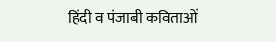हिंदी व पंजाबी कविताओं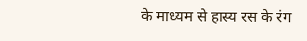के माध्यम से हास्य रस के रंग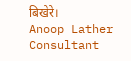बिखेरे।
Anoop Lather
Consultant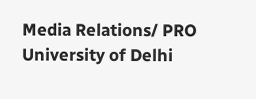Media Relations/ PRO
University of Delhi